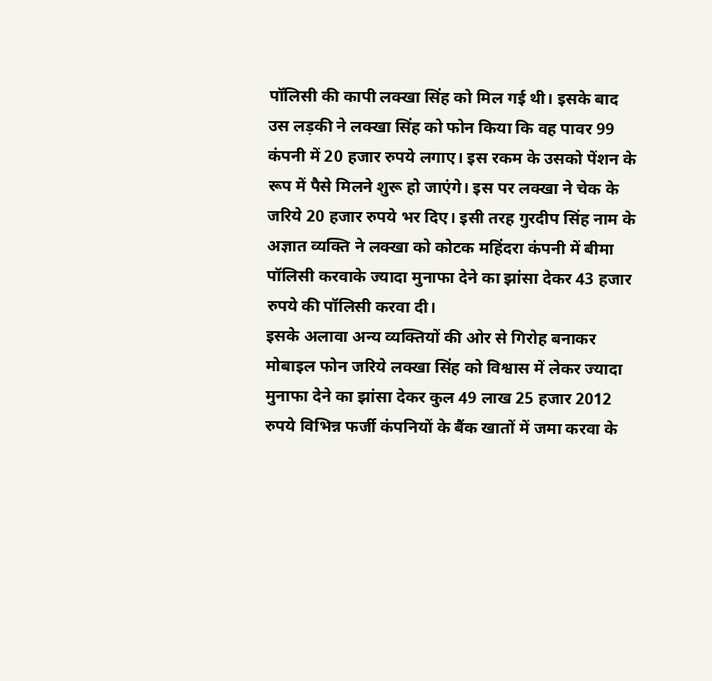पॉलिसी की कापी लक्खा सिंह को मिल गई थी। इसके बाद उस लड़की ने लक्खा सिंह को फोन किया कि वह पावर 99 कंपनी में 20 हजार रुपये लगाए। इस रकम के उसको पेंशन के रूप में पैसे मिलने शुरू हो जाएंगे। इस पर लक्खा ने चेक के जरिये 20 हजार रुपये भर दिए। इसी तरह गुरदीप सिंह नाम के अज्ञात व्यक्ति ने लक्खा को कोटक महिंदरा कंपनी में बीमा पॉलिसी करवाके ज्यादा मुनाफा देने का झांसा देकर 43 हजार रुपये की पॉलिसी करवा दी।
इसके अलावा अन्य व्यक्तियों की ओर से गिरोह बनाकर मोबाइल फोन जरिये लक्खा सिंह को विश्वास में लेकर ज्यादा मुनाफा देने का झांसा देकर कुल 49 लाख 25 हजार 2012 रुपये विभिन्न फर्जी कंपनियों के बैंक खातों में जमा करवा के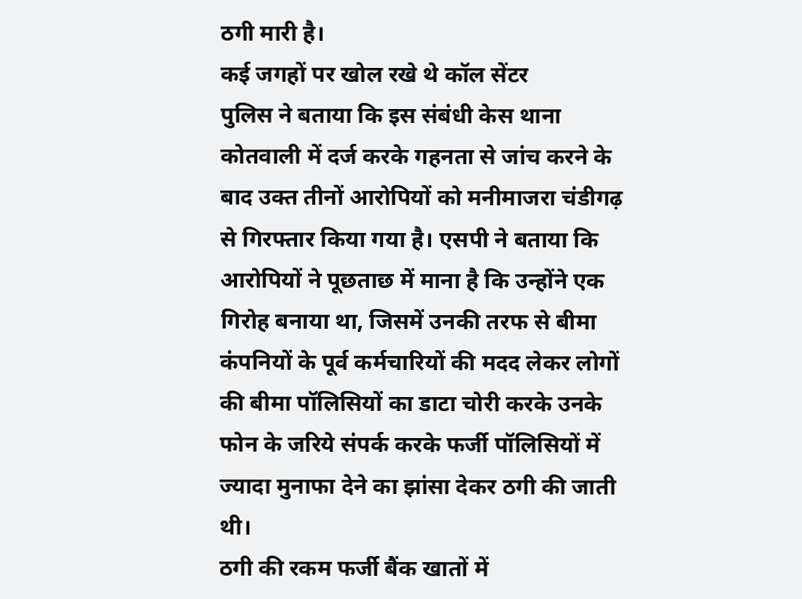ठगी मारी है।
कई जगहों पर खोल रखे थे कॉल सेंटर
पुलिस ने बताया कि इस संबंधी केस थाना कोतवाली में दर्ज करके गहनता से जांच करने के बाद उक्त तीनों आरोपियों को मनीमाजरा चंडीगढ़ से गिरफ्तार किया गया है। एसपी ने बताया कि आरोपियों ने पूछताछ में माना है कि उन्होंने एक गिरोह बनाया था, जिसमें उनकी तरफ से बीमा कंपनियों के पूर्व कर्मचारियों की मदद लेकर लोगों की बीमा पॉलिसियों का डाटा चोरी करके उनके फोन के जरिये संपर्क करके फर्जी पॉलिसियों में ज्यादा मुनाफा देने का झांसा देकर ठगी की जाती थी।
ठगी की रकम फर्जी बैंक खातों में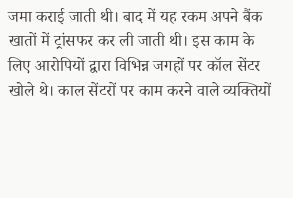जमा कराई जाती थी। बाद में यह रकम अपने बैंक खातों में ट्रांसफर कर ली जाती थी। इस काम के लिए आरोपियों द्वारा विभिन्न जगहों पर कॉल सेंटर खोले थे। काल सेंटरों पर काम करने वाले व्यक्तियों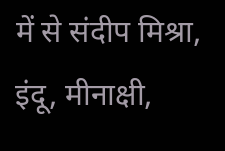में से संदीप मिश्रा, इंदू, मीनाक्षी,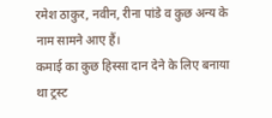रमेश ठाकुर, नवीन, रीना पांडे व कुछ अन्य के नाम सामने आए हैं।
कमाई का कुछ हिस्सा दान देने के लिए बनाया था ट्रस्ट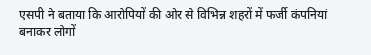एसपी ने बताया कि आरोपियों की ओर से विभिन्न शहरों में फर्जी कंपनियां बनाकर लोगों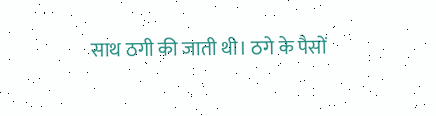साथ ठगी की जाती थी। ठगे के पैसों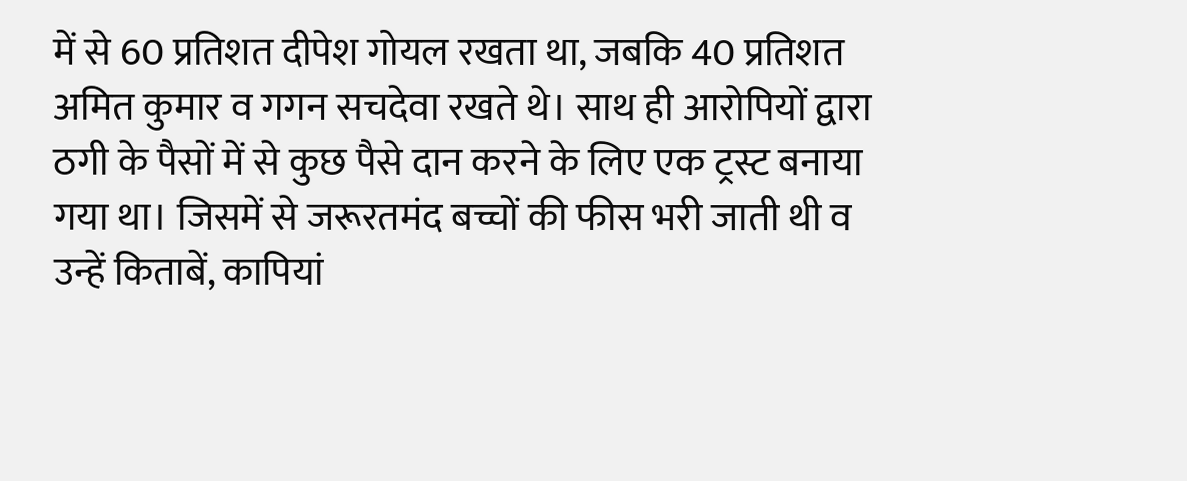में से 60 प्रतिशत दीपेश गोयल रखता था, जबकि 40 प्रतिशत अमित कुमार व गगन सचदेवा रखते थे। साथ ही आरोपियों द्वारा ठगी के पैसों में से कुछ पैसे दान करने के लिए एक ट्रस्ट बनाया गया था। जिसमें से जरूरतमंद बच्चों की फीस भरी जाती थी व उन्हें किताबें, कापियां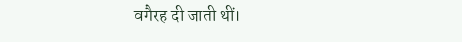वगैरह दी जाती थीं।